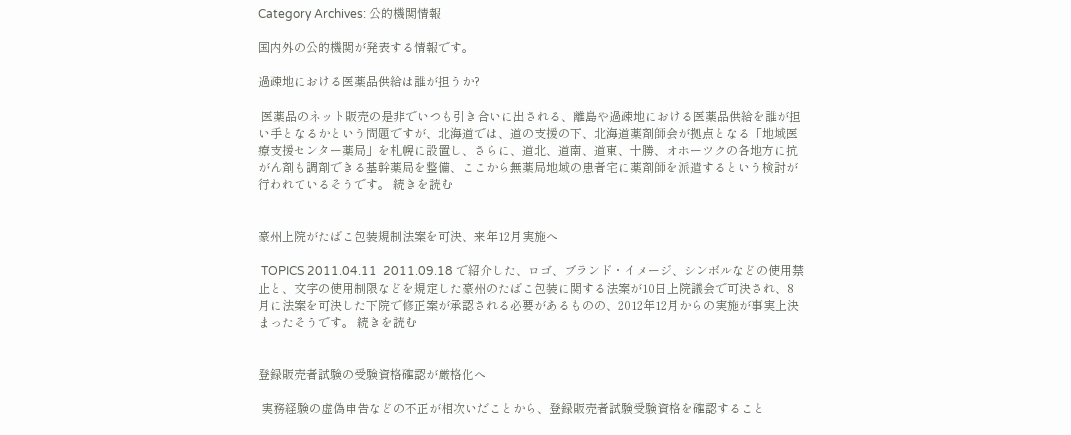Category Archives: 公的機関情報

国内外の公的機関が発表する情報です。

過疎地における医薬品供給は誰が担うか?

 医薬品のネット販売の是非でいつも引き合いに出される、離島や過疎地における医薬品供給を誰が担い手となるかという問題ですが、北海道では、道の支援の下、北海道薬剤師会が拠点となる「地域医療支援センター薬局」を札幌に設置し、さらに、道北、道南、道東、十勝、オホーツクの各地方に抗がん剤も調剤できる基幹薬局を整備、ここから無薬局地域の患者宅に薬剤師を派遣するという検討が行われているそうです。 続きを読む


豪州上院がたばこ包装規制法案を可決、来年12月実施へ

 TOPICS 2011.04.11  2011.09.18 で紹介した、ロゴ、ブランド・イメージ、シンボルなどの使用禁止と、文字の使用制限などを規定した豪州のたばこ包装に関する法案が10日上院議会で可決され、8月に法案を可決した下院で修正案が承認される必要があるものの、2012年12月からの実施が事実上決まったそうです。 続きを読む


登録販売者試験の受験資格確認が厳格化へ

 実務経験の虚偽申告などの不正が相次いだことから、登録販売者試験受験資格を確認すること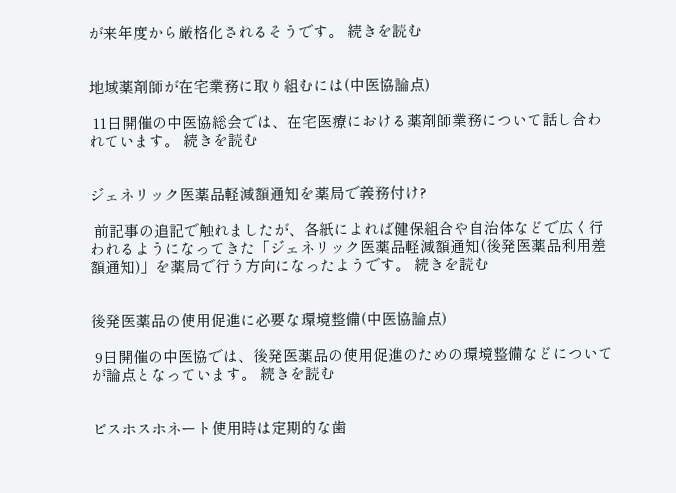が来年度から厳格化されるそうです。 続きを読む


地域薬剤師が在宅業務に取り組むには(中医協論点)

 11日開催の中医協総会では、在宅医療における薬剤師業務について話し合われています。 続きを読む


ジェネリック医薬品軽減額通知を薬局で義務付け?

 前記事の追記で触れましたが、各紙によれば健保組合や自治体などで広く行われるようになってきた「ジェネリック医薬品軽減額通知(後発医薬品利用差額通知)」を薬局で行う方向になったようです。 続きを読む


後発医薬品の使用促進に必要な環境整備(中医協論点)

 9日開催の中医協では、後発医薬品の使用促進のための環境整備などについてが論点となっています。 続きを読む


ビスホスホネート使用時は定期的な歯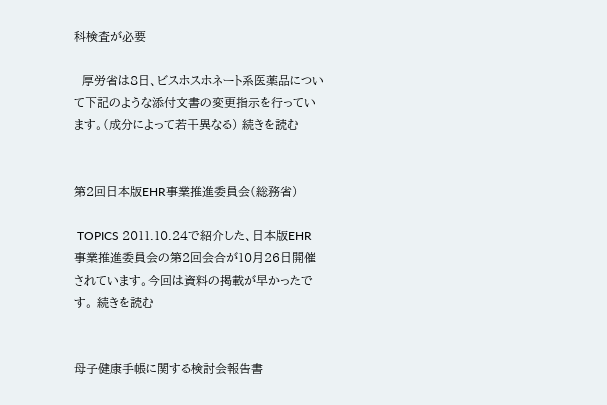科検査が必要

  厚労省は8日、ビスホスホネート系医薬品について下記のような添付文書の変更指示を行っています。(成分によって若干異なる) 続きを読む


第2回日本版EHR事業推進委員会(総務省)

 TOPICS 2011.10.24で紹介した、日本版EHR事業推進委員会の第2回会合が10月26日開催されています。今回は資料の掲載が早かったです。 続きを読む


母子健康手帳に関する検討会報告書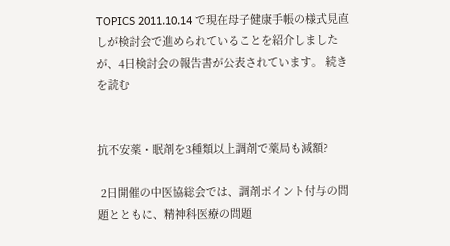TOPICS 2011.10.14 で現在母子健康手帳の様式見直しが検討会で進められていることを紹介しましたが、4日検討会の報告書が公表されています。 続きを読む


抗不安薬・眠剤を3種類以上調剤で薬局も減額?

 2日開催の中医協総会では、調剤ポイント付与の問題とともに、精神科医療の問題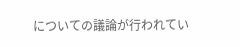についての議論が行われてい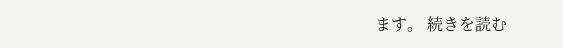ます。 続きを読む